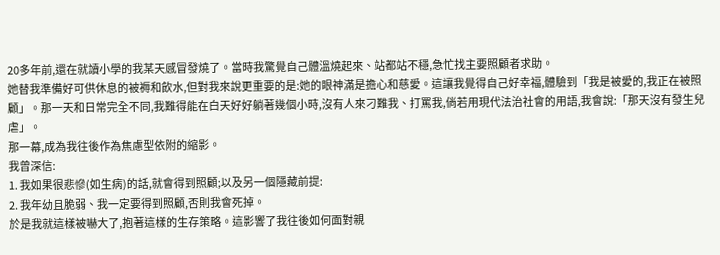20多年前,還在就讀小學的我某天感冒發燒了。當時我驚覺自己體溫燒起來、站都站不穩,急忙找主要照顧者求助。
她替我準備好可供休息的被褥和飲水,但對我來說更重要的是:她的眼神滿是擔心和慈愛。這讓我覺得自己好幸福,體驗到「我是被愛的,我正在被照顧」。那一天和日常完全不同,我難得能在白天好好躺著幾個小時,沒有人來刁難我、打罵我,倘若用現代法治社會的用語,我會說:「那天沒有發生兒虐」。
那一幕,成為我往後作為焦慮型依附的縮影。
我曾深信:
1. 我如果很悲慘(如生病)的話,就會得到照顧;以及另一個隱藏前提:
2. 我年幼且脆弱、我一定要得到照顧,否則我會死掉。
於是我就這樣被嚇大了,抱著這樣的生存策略。這影響了我往後如何面對親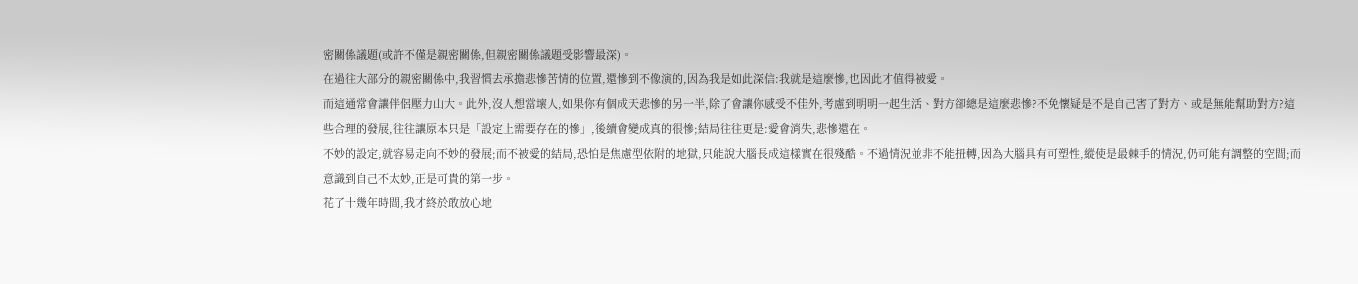密關係議題(或許不僅是親密關係,但親密關係議題受影響最深)。
在過往大部分的親密關係中,我習慣去承擔悲慘苦情的位置,還慘到不像演的,因為我是如此深信:我就是這麼慘,也因此才值得被愛。
而這通常會讓伴侶壓力山大。此外,沒人想當壞人,如果你有個成天悲慘的另一半,除了會讓你感受不佳外,考慮到明明一起生活、對方卻總是這麼悲慘?不免懷疑是不是自己害了對方、或是無能幫助對方?這些合理的發展,往往讓原本只是「設定上需要存在的慘」,後續會變成真的很慘;結局往往更是:愛會消失,悲慘還在。
不妙的設定,就容易走向不妙的發展;而不被愛的結局,恐怕是焦慮型依附的地獄,只能說大腦長成這樣實在很殘酷。不過情況並非不能扭轉,因為大腦具有可塑性,縱使是最棘手的情況,仍可能有調整的空間;而意識到自己不太妙,正是可貴的第一步。
花了十幾年時間,我才終於敢放心地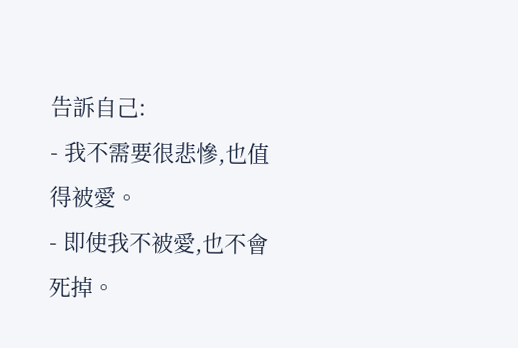告訴自己:
- 我不需要很悲慘,也值得被愛。
- 即使我不被愛,也不會死掉。